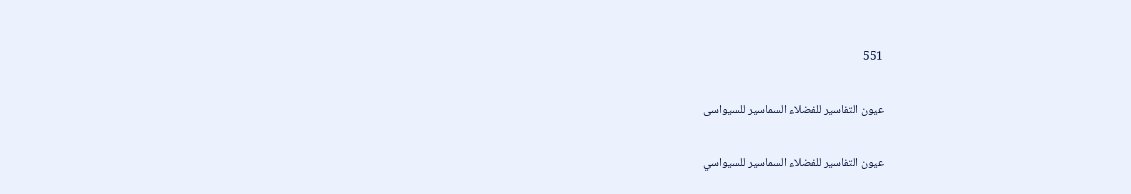551

عیون التفاسیر للفضلاء السماسیر للسیواسی

عيون التفاسير للفضلاء السماسير للسيواسي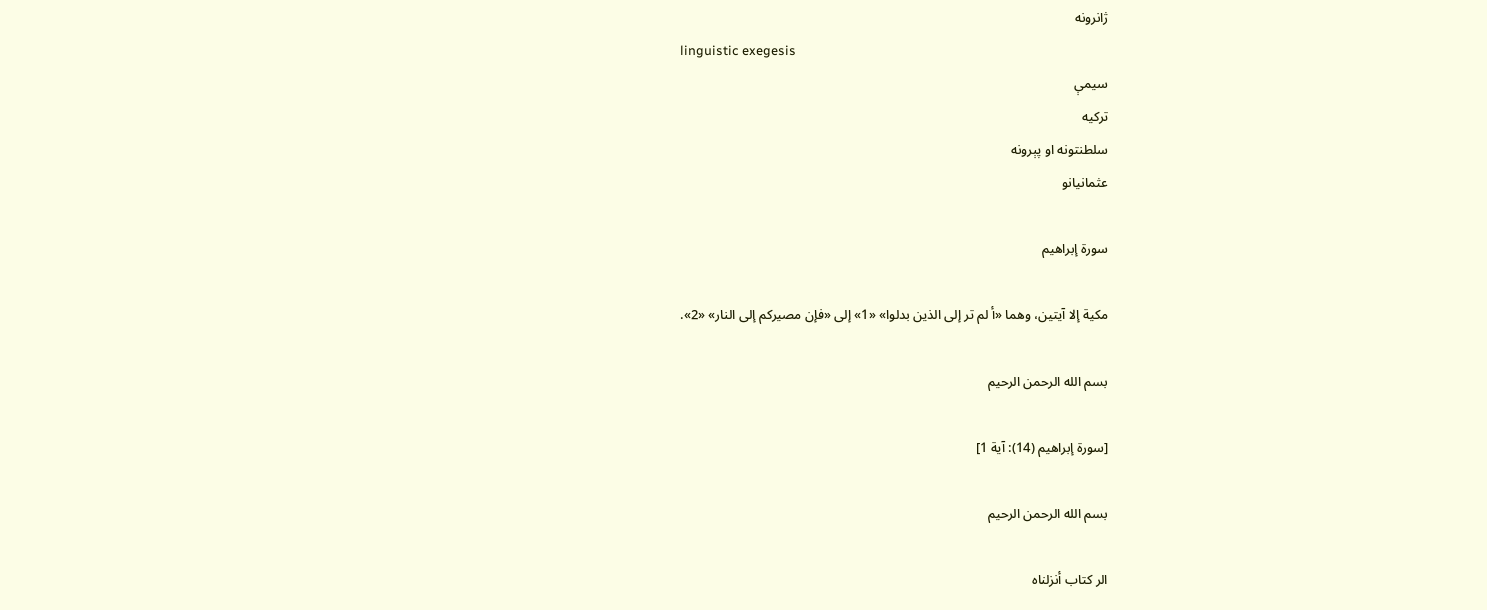ژانرونه
linguistic exegesis
سیمې
ترکیه
سلطنتونه او پېرونه
عثمانيانو

سورة إبراهيم

مكية إلا آيتين، وهما «أ لم تر إلى الذين بدلوا» «1» إلى «فإن مصيركم إلى النار» «2».

بسم الله الرحمن الرحيم

[سورة إبراهيم (14): آية 1]

بسم الله الرحمن الرحيم

الر كتاب أنزلناه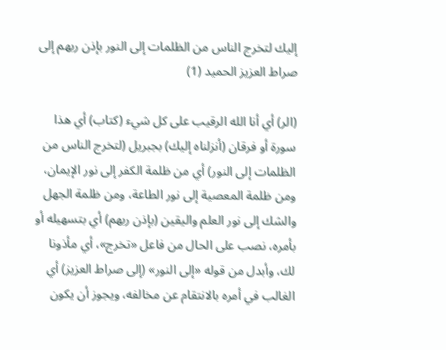إليك لتخرج الناس من الظلمات إلى النور بإذن ربهم إلى صراط العزيز الحميد (1)

(الر) أي أنا الله الرقيب على كل شيء (كتاب) أي هذا سورة أو فرقان (أنزلناه إليك) بجبريل (لتخرج الناس من الظلمات إلى النور) أي من ظلمة الكفر إلى نور الإيمان، ومن ظلمة المعصية إلى نور الطاعة، ومن ظلمة الجهل والشك إلى نور العلم واليقين (بإذن ربهم) أي بتسهيله أو بأمره، نصب على الحال من فاعل «تخرج»، أي مأذونا لك، وأبدل من قوله «إلى النور» (إلى صراط العزيز) أي الغالب في أمره بالانتقام عن مخالفه، ويجوز أن يكون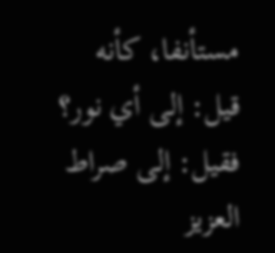مستأنفا، كأنه قيل: إلى أي نور؟ فقيل: إلى صراط العزيز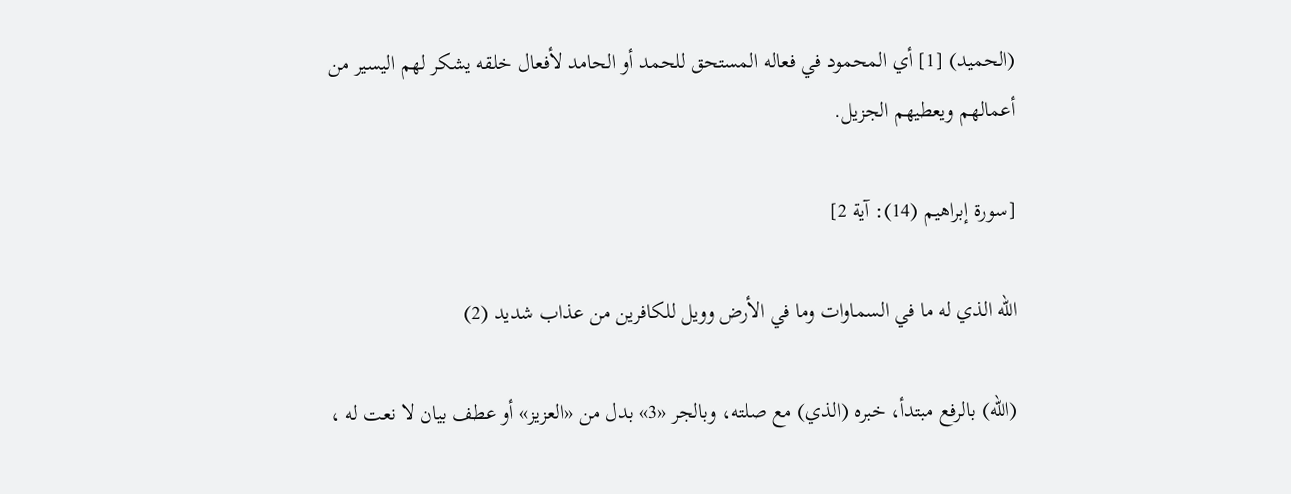(الحميد) [1] أي المحمود في فعاله المستحق للحمد أو الحامد لأفعال خلقه يشكر لهم اليسير من أعمالهم ويعطيهم الجزيل.

[سورة إبراهيم (14): آية 2]

الله الذي له ما في السماوات وما في الأرض وويل للكافرين من عذاب شديد (2)

(الله) بالرفع مبتدأ، خبره (الذي) مع صلته، وبالجر «3» بدل من «العزيز» أو عطف بيان لا نعت له ،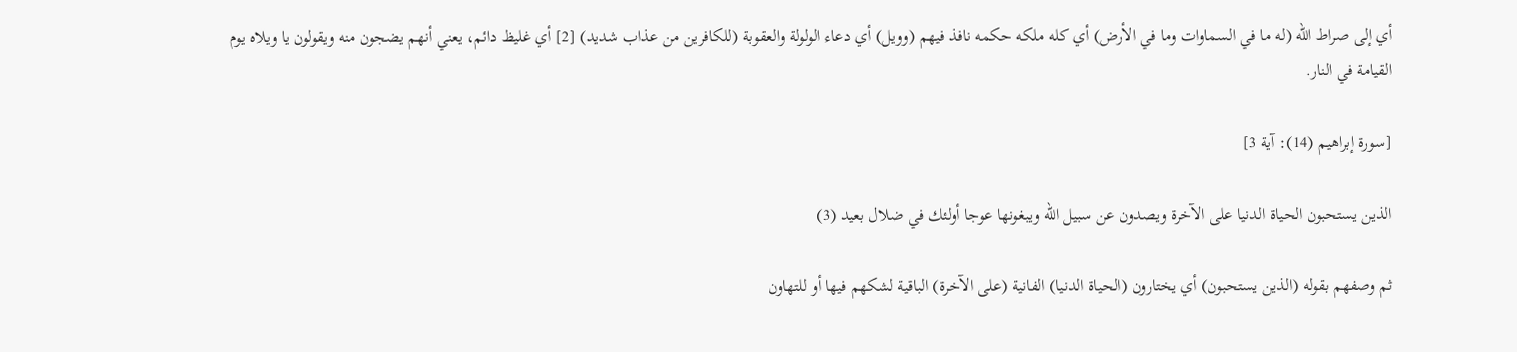أي إلى صراط الله (له ما في السماوات وما في الأرض) أي كله ملكه حكمه نافذ فيهم (وويل) أي دعاء الولولة والعقوبة (للكافرين من عذاب شديد) [2] أي غليظ دائم، يعني أنهم يضجون منه ويقولون يا ويلاه يوم القيامة في النار.

[سورة إبراهيم (14): آية 3]

الذين يستحبون الحياة الدنيا على الآخرة ويصدون عن سبيل الله ويبغونها عوجا أولئك في ضلال بعيد (3)

ثم وصفهم بقوله (الذين يستحبون) أي يختارون (الحياة الدنيا) الفانية (على الآخرة) الباقية لشكهم فيها أو للتهاون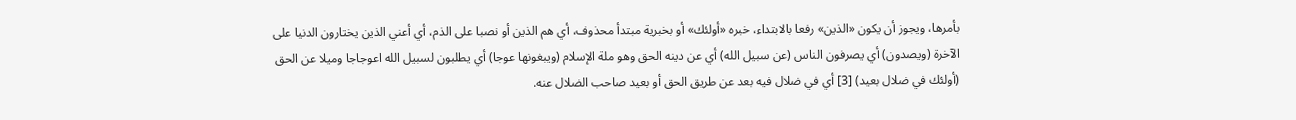بأمرها، ويجوز أن يكون «الذين» رفعا بالابتداء، خبره «أولئك» أو بخبرية مبتدأ محذوف، أي هم الذين أو نصبا على الذم، أي أعني الذين يختارون الدنيا على الآخرة (ويصدون) أي يصرفون الناس (عن سبيل الله) أي عن دينه الحق وهو ملة الإسلام (ويبغونها عوجا) أي يطلبون لسبيل الله اعوجاجا وميلا عن الحق (أولئك في ضلال بعيد) [3] أي في ضلال فيه بعد عن طريق الحق أو بعيد صاحب الضلال عنه.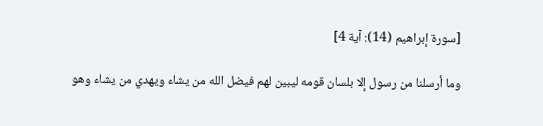[سورة إبراهيم (14): آية 4]

وما أرسلنا من رسول إلا بلسان قومه ليبين لهم فيضل الله من يشاء ويهدي من يشاء وهو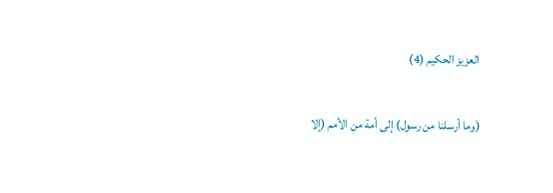العزيز الحكيم (4)

(وما أرسلنا من رسول) إلى أمة من الأمم (إلا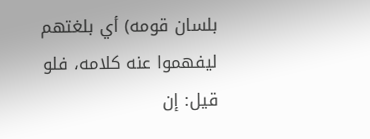بلسان قومه) أي بلغتهم ليفهموا عنه كلامه، فلو قيل: إن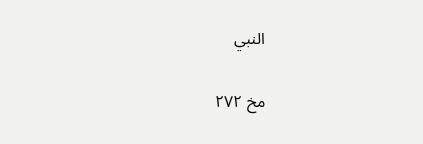النبي

مخ ۲۷۲